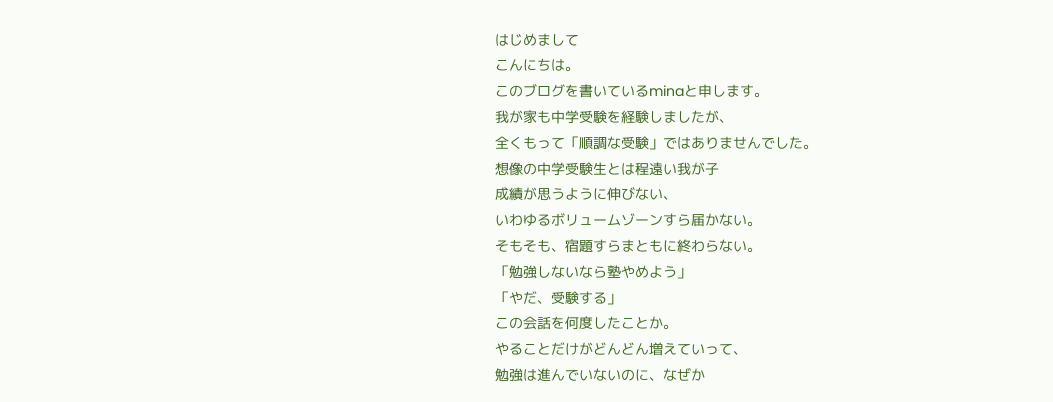はじめまして
こんにちは。
このブログを書いているminaと申します。
我が家も中学受験を経験しましたが、
全くもって「順調な受験」ではありませんでした。
想像の中学受験生とは程遠い我が子
成績が思うように伸びない、
いわゆるボリュームゾーンすら届かない。
そもそも、宿題すらまともに終わらない。
「勉強しないなら塾やめよう」
「やだ、受験する」
この会話を何度したことか。
やることだけがどんどん増えていって、
勉強は進んでいないのに、なぜか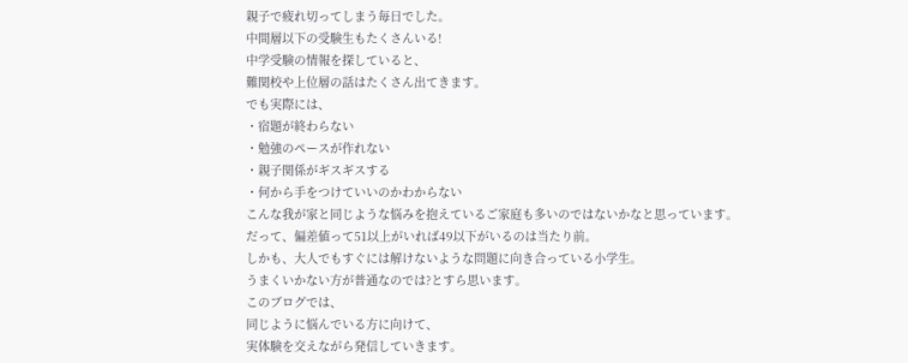親子で疲れ切ってしまう毎日でした。
中間層以下の受験生もたくさんいる!
中学受験の情報を探していると、
難関校や上位層の話はたくさん出てきます。
でも実際には、
・宿題が終わらない
・勉強のペースが作れない
・親子関係がギスギスする
・何から手をつけていいのかわからない
こんな我が家と同じような悩みを抱えているご家庭も多いのではないかなと思っています。
だって、偏差値って51以上がいれば49以下がいるのは当たり前。
しかも、大人でもすぐには解けないような問題に向き合っている小学生。
うまくいかない方が普通なのでは?とすら思います。
このブログでは、
同じように悩んでいる方に向けて、
実体験を交えながら発信していきます。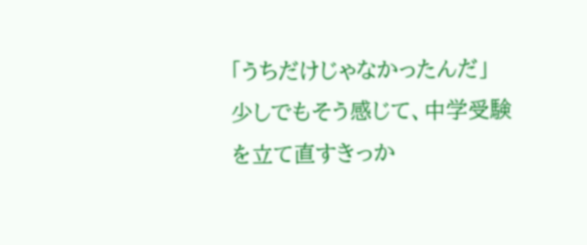「うちだけじゃなかったんだ」
少しでもそう感じて、中学受験を立て直すきっか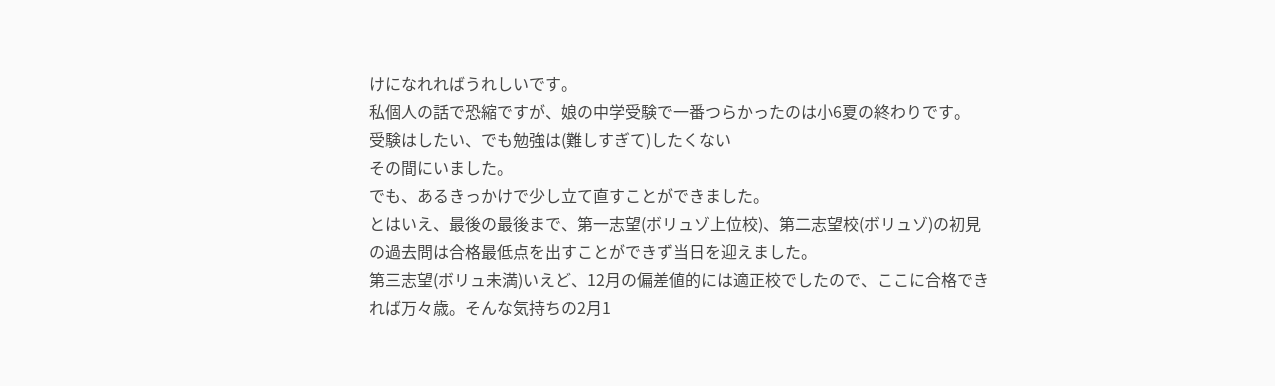けになれればうれしいです。
私個人の話で恐縮ですが、娘の中学受験で一番つらかったのは小6夏の終わりです。
受験はしたい、でも勉強は(難しすぎて)したくない
その間にいました。
でも、あるきっかけで少し立て直すことができました。
とはいえ、最後の最後まで、第一志望(ボリュゾ上位校)、第二志望校(ボリュゾ)の初見の過去問は合格最低点を出すことができず当日を迎えました。
第三志望(ボリュ未満)いえど、12月の偏差値的には適正校でしたので、ここに合格できれば万々歳。そんな気持ちの2月1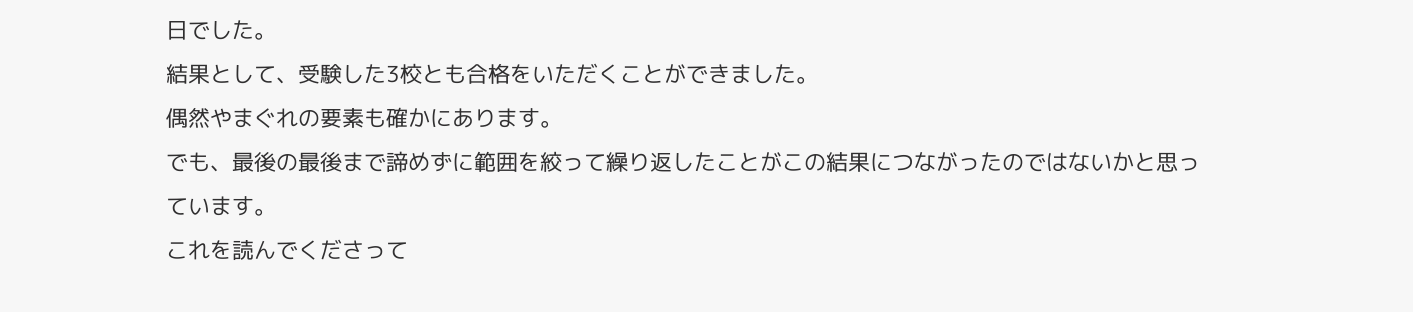日でした。
結果として、受験した3校とも合格をいただくことができました。
偶然やまぐれの要素も確かにあります。
でも、最後の最後まで諦めずに範囲を絞って繰り返したことがこの結果につながったのではないかと思っています。
これを読んでくださって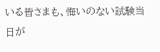いる皆さまも、悔いのない試験当日が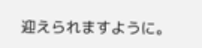迎えられますように。